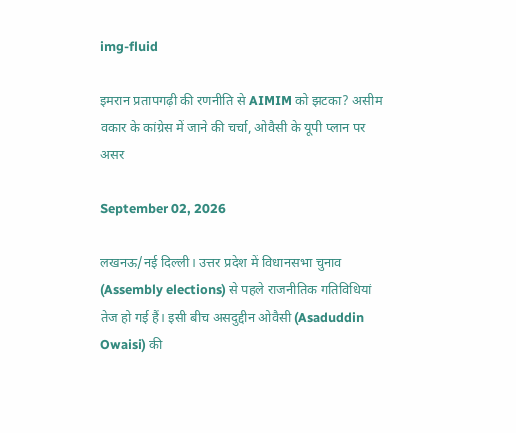img-fluid

इमरान प्रतापगढ़ी की रणनीति से AIMIM को झटका? असीम वकार के कांग्रेस में जाने की चर्चा, ओवैसी के यूपी प्लान पर असर

September 02, 2026

लखनऊ/नई दिल्ली। उत्तर प्रदेश में विधानसभा चुनाव (Assembly elections) से पहले राजनीतिक गतिविधियां तेज हो गई हैं। इसी बीच असदुद्दीन ओवैसी (Asaduddin Owaisi) की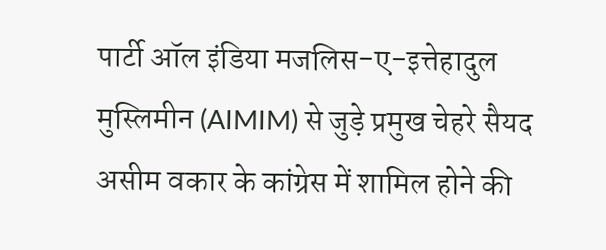पार्टी ऑल इंडिया मजलिस-ए-इत्तेहादुल मुस्लिमीन (AIMIM) से जुड़े प्रमुख चेहरे सैयद असीम वकार के कांग्रेस में शामिल होने की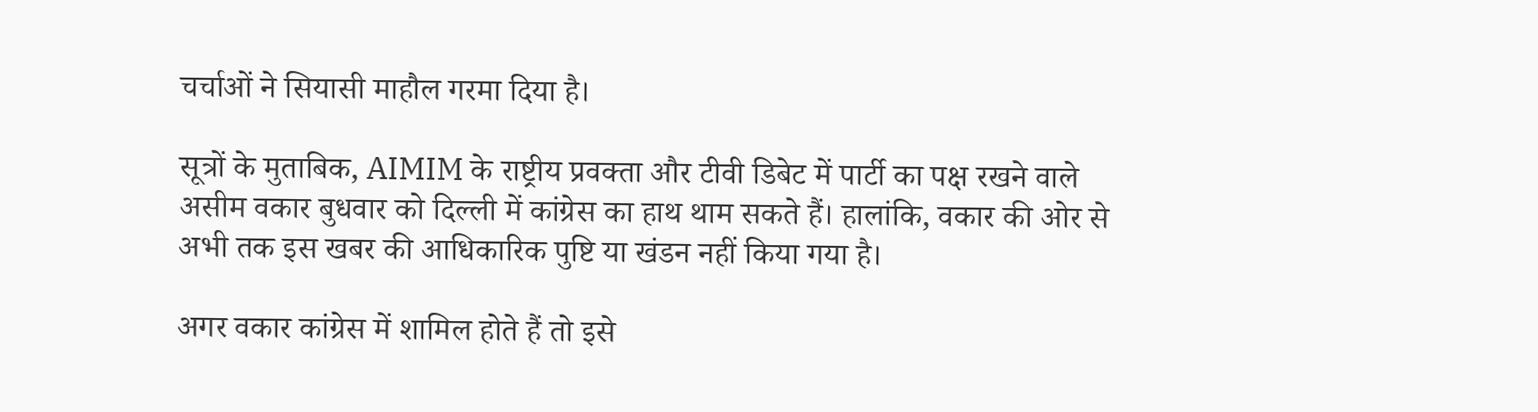चर्चाओं ने सियासी माहौल गरमा दिया है।

सूत्रों के मुताबिक, AIMIM के राष्ट्रीय प्रवक्ता और टीवी डिबेट में पार्टी का पक्ष रखने वाले असीम वकार बुधवार को दिल्ली में कांग्रेस का हाथ थाम सकते हैं। हालांकि, वकार की ओर से अभी तक इस खबर की आधिकारिक पुष्टि या खंडन नहीं किया गया है।

अगर वकार कांग्रेस में शामिल होते हैं तो इसे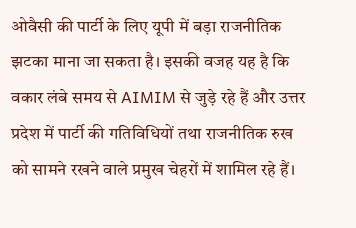ओवैसी की पार्टी के लिए यूपी में बड़ा राजनीतिक झटका माना जा सकता है। इसकी वजह यह है कि वकार लंबे समय से AIMIM से जुड़े रहे हैं और उत्तर प्रदेश में पार्टी की गतिविधियों तथा राजनीतिक रुख को सामने रखने वाले प्रमुख चेहरों में शामिल रहे हैं।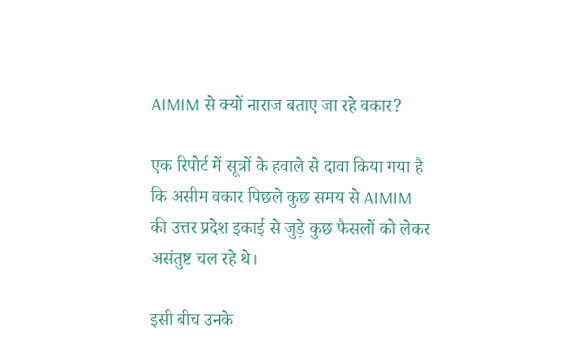AIMIM से क्यों नाराज बताए जा रहे वकार?

एक रिपोर्ट में सूत्रों के हवाले से दावा किया गया है कि असीम वकार पिछले कुछ समय से AIMIM की उत्तर प्रदेश इकाई से जुड़े कुछ फैसलों को लेकर असंतुष्ट चल रहे थे।

इसी बीच उनके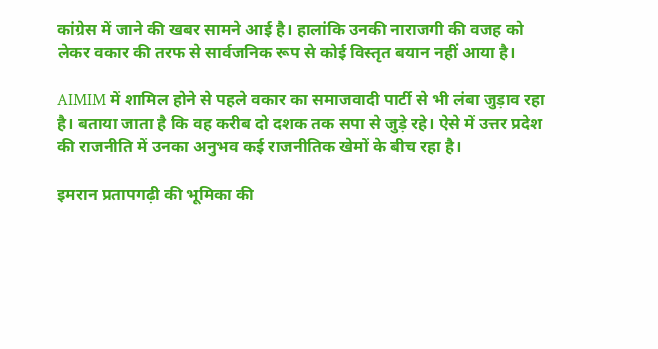कांग्रेस में जाने की खबर सामने आई है। हालांकि उनकी नाराजगी की वजह को लेकर वकार की तरफ से सार्वजनिक रूप से कोई विस्तृत बयान नहीं आया है।

AIMIM में शामिल होने से पहले वकार का समाजवादी पार्टी से भी लंबा जुड़ाव रहा है। बताया जाता है कि वह करीब दो दशक तक सपा से जुड़े रहे। ऐसे में उत्तर प्रदेश की राजनीति में उनका अनुभव कई राजनीतिक खेमों के बीच रहा है।

इमरान प्रतापगढ़ी की भूमिका की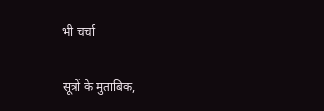भी चर्चा

सूत्रों के मुताबिक,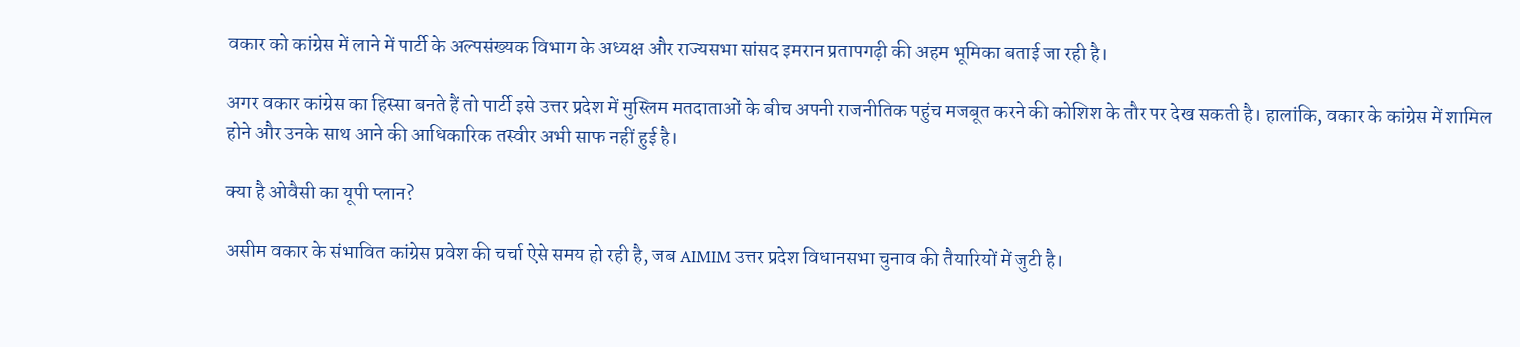वकार को कांग्रेस में लाने में पार्टी के अल्पसंख्यक विभाग के अध्यक्ष और राज्यसभा सांसद इमरान प्रतापगढ़ी की अहम भूमिका बताई जा रही है।

अगर वकार कांग्रेस का हिस्सा बनते हैं तो पार्टी इसे उत्तर प्रदेश में मुस्लिम मतदाताओं के बीच अपनी राजनीतिक पहुंच मजबूत करने की कोशिश के तौर पर देख सकती है। हालांकि, वकार के कांग्रेस में शामिल होने और उनके साथ आने की आधिकारिक तस्वीर अभी साफ नहीं हुई है।

क्या है ओवैसी का यूपी प्लान?

असीम वकार के संभावित कांग्रेस प्रवेश की चर्चा ऐसे समय हो रही है, जब AIMIM उत्तर प्रदेश विधानसभा चुनाव की तैयारियों में जुटी है।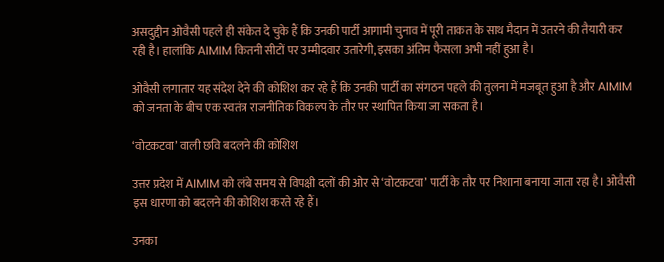असदुद्दीन ओवैसी पहले ही संकेत दे चुके हैं कि उनकी पार्टी आगामी चुनाव में पूरी ताकत के साथ मैदान में उतरने की तैयारी कर रही है। हालांकि AIMIM कितनी सीटों पर उम्मीदवार उतारेगी, इसका अंतिम फैसला अभी नहीं हुआ है।

ओवैसी लगातार यह संदेश देने की कोशिश कर रहे हैं कि उनकी पार्टी का संगठन पहले की तुलना में मजबूत हुआ है और AIMIM को जनता के बीच एक स्वतंत्र राजनीतिक विकल्प के तौर पर स्थापित किया जा सकता है।

‘वोटकटवा’ वाली छवि बदलने की कोशिश

उत्तर प्रदेश में AIMIM को लंबे समय से विपक्षी दलों की ओर से ‘वोटकटवा’ पार्टी के तौर पर निशाना बनाया जाता रहा है। ओवैसी इस धारणा को बदलने की कोशिश करते रहे हैं।

उनका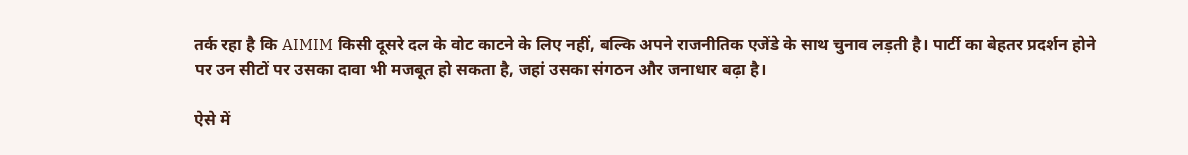तर्क रहा है कि AIMIM किसी दूसरे दल के वोट काटने के लिए नहीं, बल्कि अपने राजनीतिक एजेंडे के साथ चुनाव लड़ती है। पार्टी का बेहतर प्रदर्शन होने पर उन सीटों पर उसका दावा भी मजबूत हो सकता है, जहां उसका संगठन और जनाधार बढ़ा है।

ऐसे में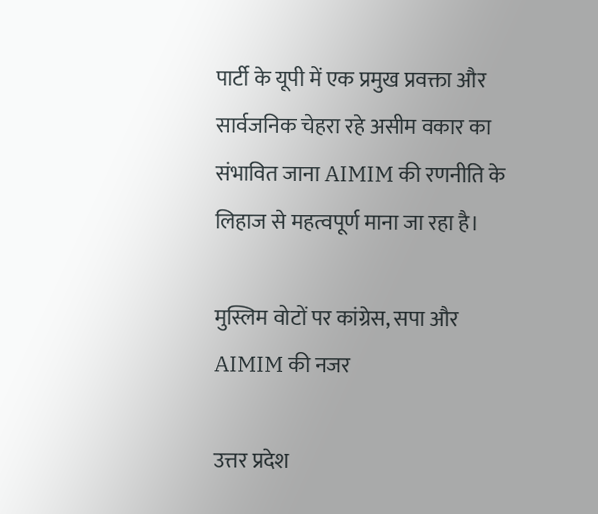पार्टी के यूपी में एक प्रमुख प्रवक्ता और सार्वजनिक चेहरा रहे असीम वकार का संभावित जाना AIMIM की रणनीति के लिहाज से महत्वपूर्ण माना जा रहा है।

मुस्लिम वोटों पर कांग्रेस, सपा और AIMIM की नजर

उत्तर प्रदेश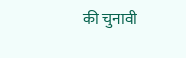की चुनावी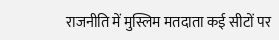राजनीति में मुस्लिम मतदाता कई सीटों पर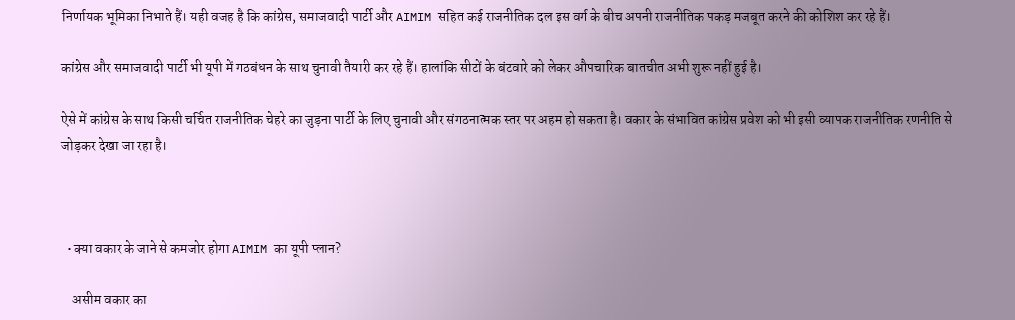निर्णायक भूमिका निभाते हैं। यही वजह है कि कांग्रेस, समाजवादी पार्टी और AIMIM सहित कई राजनीतिक दल इस वर्ग के बीच अपनी राजनीतिक पकड़ मजबूत करने की कोशिश कर रहे हैं।

कांग्रेस और समाजवादी पार्टी भी यूपी में गठबंधन के साथ चुनावी तैयारी कर रहे हैं। हालांकि सीटों के बंटवारे को लेकर औपचारिक बातचीत अभी शुरू नहीं हुई है।

ऐसे में कांग्रेस के साथ किसी चर्चित राजनीतिक चेहरे का जुड़ना पार्टी के लिए चुनावी और संगठनात्मक स्तर पर अहम हो सकता है। वकार के संभावित कांग्रेस प्रवेश को भी इसी व्यापक राजनीतिक रणनीति से जोड़कर देखा जा रहा है।



  • क्या वकार के जाने से कमजोर होगा AIMIM का यूपी प्लान?

    असीम वकार का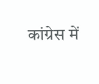कांग्रेस में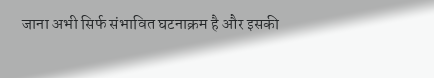जाना अभी सिर्फ संभावित घटनाक्रम है और इसकी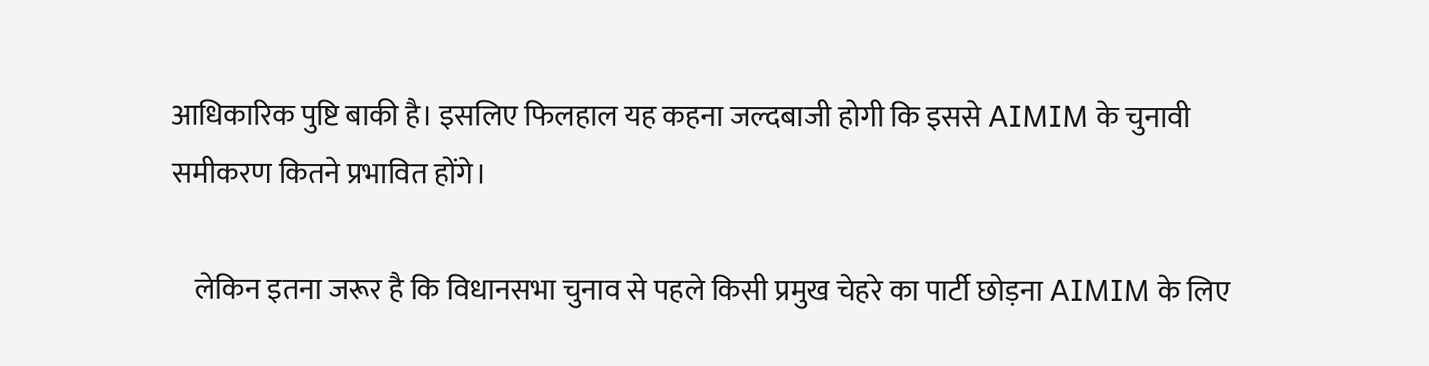आधिकारिक पुष्टि बाकी है। इसलिए फिलहाल यह कहना जल्दबाजी होगी कि इससे AIMIM के चुनावी समीकरण कितने प्रभावित होंगे।

    लेकिन इतना जरूर है कि विधानसभा चुनाव से पहले किसी प्रमुख चेहरे का पार्टी छोड़ना AIMIM के लिए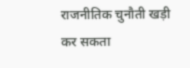राजनीतिक चुनौती खड़ी कर सकता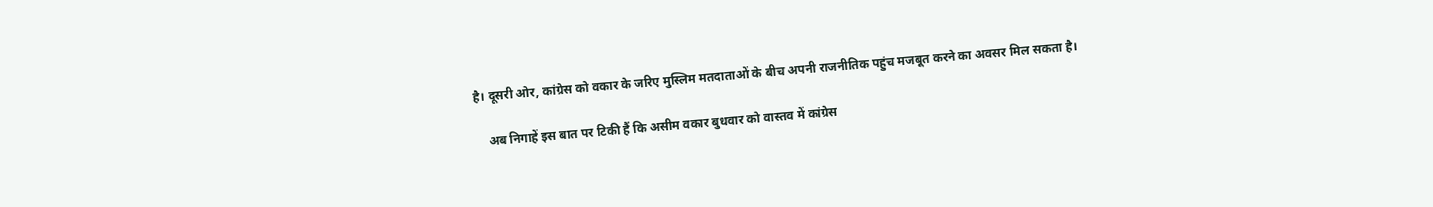है। दूसरी ओर, कांग्रेस को वकार के जरिए मुस्लिम मतदाताओं के बीच अपनी राजनीतिक पहुंच मजबूत करने का अवसर मिल सकता है।

    अब निगाहें इस बात पर टिकी हैं कि असीम वकार बुधवार को वास्तव में कांग्रेस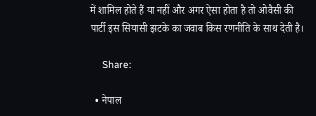में शामिल होते हैं या नहीं और अगर ऐसा होता है तो ओवैसी की पार्टी इस सियासी झटके का जवाब किस रणनीति के साथ देती है।

    Share:

  • नेपाल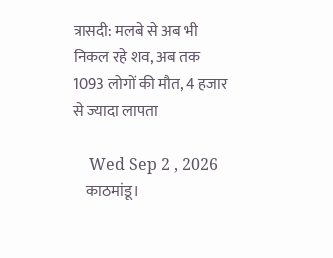त्रासदी: मलबे से अब भी निकल रहे शव, अब तक 1093 लोगों की मौत, 4 हजार से ज्यादा लापता

    Wed Sep 2 , 2026
    काठमांडू।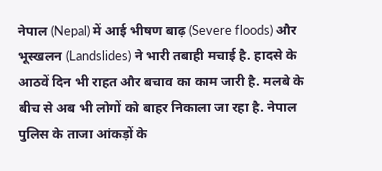नेपाल (Nepal) में आई भीषण बाढ़ (Severe floods) और भूस्खलन (Landslides) ने भारी तबाही मचाई है. हादसे के आठवें दिन भी राहत और बचाव का काम जारी है. मलबे के बीच से अब भी लोगों को बाहर निकाला जा रहा है. नेपाल पुलिस के ताजा आंकड़ों के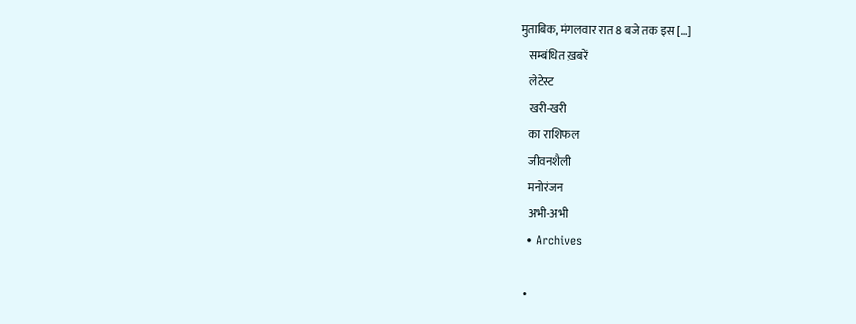मुताबिक, मंगलवार रात 8 बजे तक इस […]
    सम्बंधित ख़बरें
    लेटेस्ट
    खरी-खरी
    का राशिफल
    जीवनशैली
    मनोरंजन
    अभी-अभी
  • Archives

  •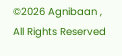©2026 Agnibaan , All Rights Reserved